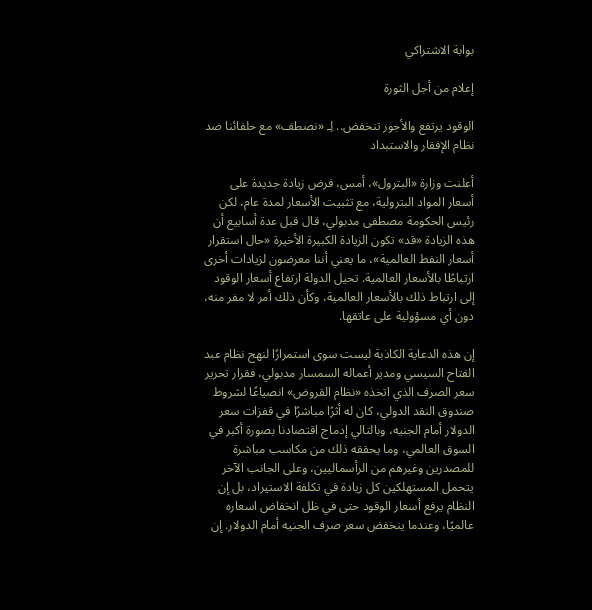بوابة الاشتراكي

إعلام من أجل الثورة

الوقود يرتفع والأجور تنخفض.. لِـ «نصطف» مع حلفائنا ضد نظام الإفقار والاستبداد

أعلنت وزارة «البترول»، أمس، فرض زيادة جديدة على أسعار المواد البترولية، مع تثبيت الأسعار لمدة عام، لكن رئيس الحكومة مصطفى مدبولي، قال قبل عدة أسابيع أن هذه الزيادة «قد» تكون الزيادة الكبيرة الأخيرة «حال استقرار أسعار النفط العالمية»، ما يعني أننا معرضون لزيادات أخرى ارتباطًا بالأسعار العالمية. تحيل الدولة ارتفاع أسعار الوقود إلى ارتباط ذلك بالأسعار العالمية، وكأن ذلك أمر لا مفر منه، دون أي مسؤولية على عاتقها.

إن هذه الدعاية الكاذبة ليست سوى استمرارًا لنهج نظام عبد الفتاح السيسي ومدير أعماله السمسار مدبولي، فقرار تحرير سعر الصرف الذي اتخذه «نظام القروض» انصياعًا لشروط صندوق النقد الدولي، كان له أثرًا مباشرًا في قفزات سعر الدولار أمام الجنيه، وبالتالي إدماج اقتصادنا بصورة أكبر في السوق العالمي، وما يحققه ذلك من مكاسب مباشرة للمصدرين وغيرهم من الرأسماليين، وعلى الجانب الآخر يتحمل المستهلكين كل زيادة في تكلفة الاستيراد، بل إن النظام يرفع أسعار الوقود حتى في ظل انخفاض اسعاره عالميًا، وعندما ينخفض سعر صرف الجنيه أمام الدولار. إن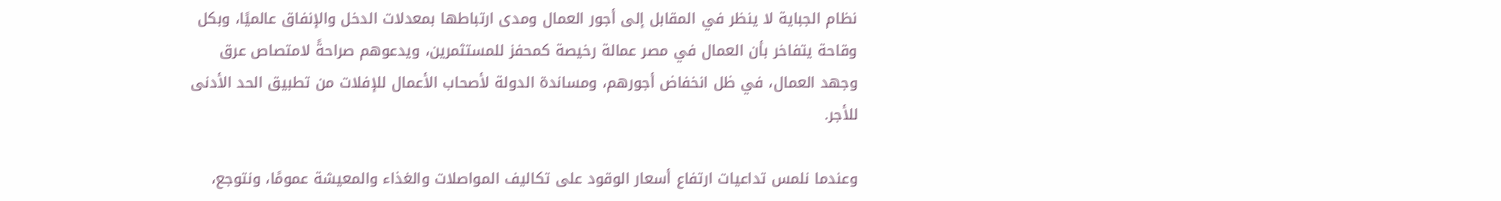نظام الجباية لا ينظر في المقابل إلى أجور العمال ومدى ارتباطها بمعدلات الدخل والإنفاق عالميًا، وبكل وقاحة يتفاخر بأن العمال في مصر عمالة رخيصة كمحفز للمستثمرين، ويدعوهم صراحةً لامتصاص عرق وجهد العمال، في ظل انخفاض أجورهم، ومساندة الدولة لأصحاب الأعمال للإفلات من تطبيق الحد الأدنى للأجر.

وعندما نلمس تداعيات ارتفاع أسعار الوقود على تكاليف المواصلات والغذاء والمعيشة عمومًا، ونتوجع،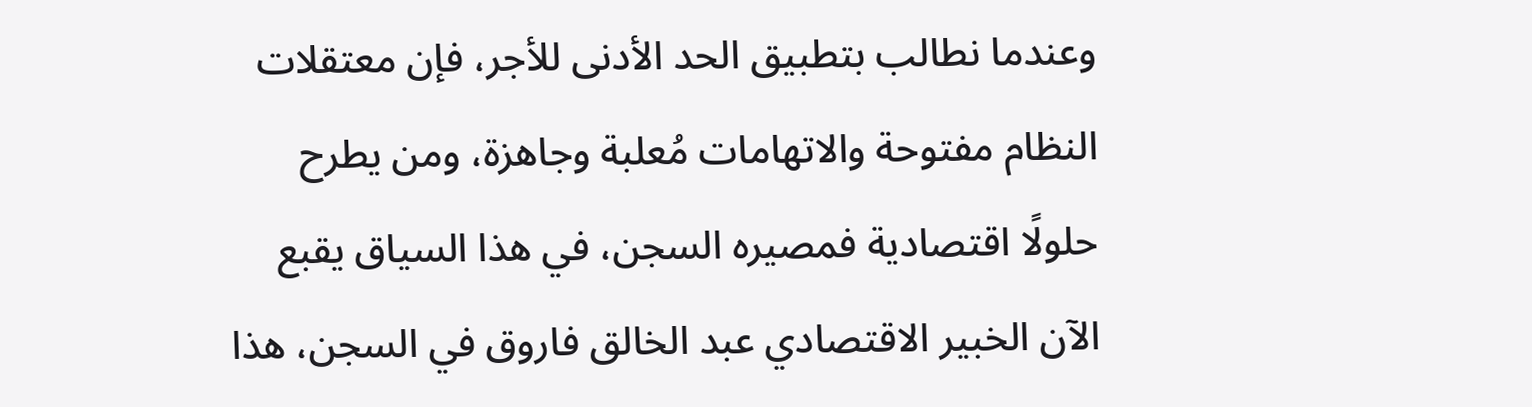وعندما نطالب بتطبيق الحد الأدنى للأجر، فإن معتقلات النظام مفتوحة والاتهامات مُعلبة وجاهزة، ومن يطرح حلولًا اقتصادية فمصيره السجن، في هذا السياق يقبع الآن الخبير الاقتصادي عبد الخالق فاروق في السجن، هذا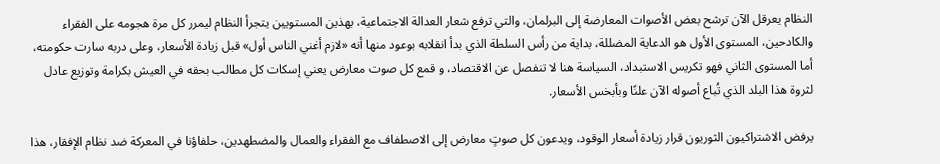النظام يعرقل الآن ترشح بعض الأصوات المعارضة إلى البرلمان، والتي ترفع شعار العدالة الاجتماعية، بهذين المستويين يتجرأ النظام ليمرر كل مرة هجومه على الفقراء والكادحين، المستوى الأول هو الدعاية المضللة، بداية من رأس السلطة الذي بدأ انقلابه بوعود منها أنه «لازم أغني الناس أول» قبل زيادة الأسعار، وعلى دربه سارت حكومته، أما المستوى الثاني فهو تكريس الاستبداد، السياسة هنا لا تنفصل عن الاقتصاد، و قمع كل صوت معارض يعني إسكات كل مطالب بحقه في العيش بكرامة وتوزيع عادل لثروة هذا البلد الذي تُباع أصوله الآن علنًا وبأبخس الأسعار.

يرفض الاشتراكيون الثوريون قرار زيادة أسعار الوقود، ويدعون كل صوتٍ معارض إلى الاصطفاف مع الفقراء والعمال والمضطهدين، حلفاؤنا في المعركة ضد نظام الإفقار، هذا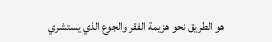هو الطريق نحو هزيمة الفقر والجوع الذي يستشري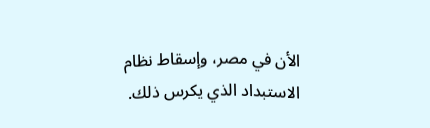الأن في مصر، وإسقاط نظام الاستبداد الذي يكرس ذلك.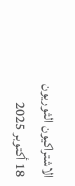الاشتراكيون الثوريون
18 أكتوبر 2025